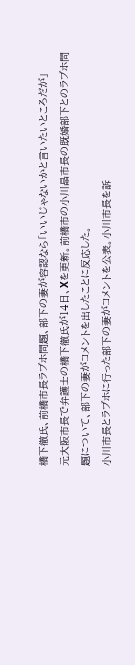橋下徹氏、前橋市長ラブホ問題、部下の妻が容認なら「いいじゃないかと言いたいところだが」
元大阪市長で弁護士の橋下徹氏が14日、Xを更新。前橋市の小川晶市長の既婚部下とのラブホ問題について、部下の妻がコメントを出したことに反応した。
小川市長とラブホに行った部下の妻がコメントを公表。小川市長を訴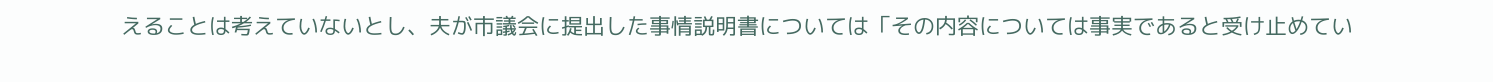えることは考えていないとし、夫が市議会に提出した事情説明書については「その内容については事実であると受け止めてい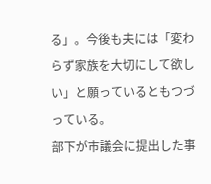る」。今後も夫には「変わらず家族を大切にして欲しい」と願っているともつづっている。
部下が市議会に提出した事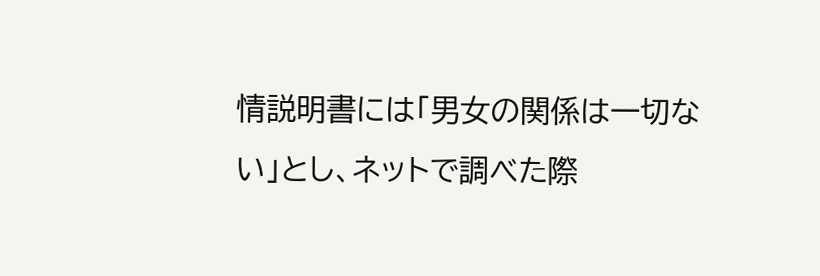情説明書には「男女の関係は一切ない」とし、ネットで調べた際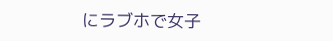にラブホで女子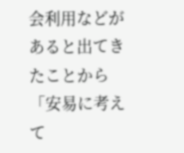会利用などがあると出てきたことから「安易に考えて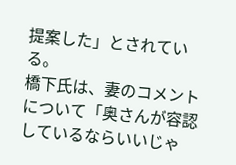提案した」とされている。
橋下氏は、妻のコメントについて「奥さんが容認しているならいいじゃ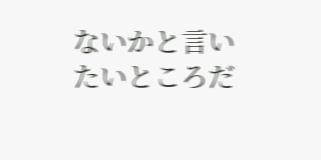ないかと言いたいところだ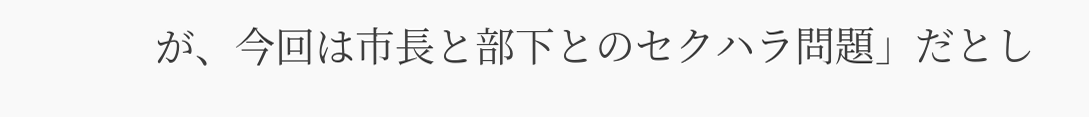が、今回は市長と部下とのセクハラ問題」だとし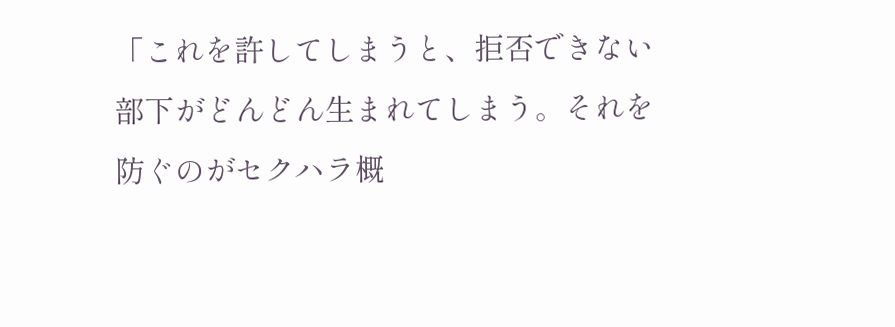「これを許してしまうと、拒否できない部下がどんどん生まれてしまう。それを防ぐのがセクハラ概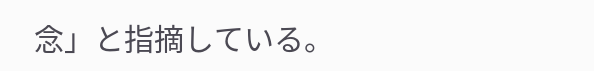念」と指摘している。